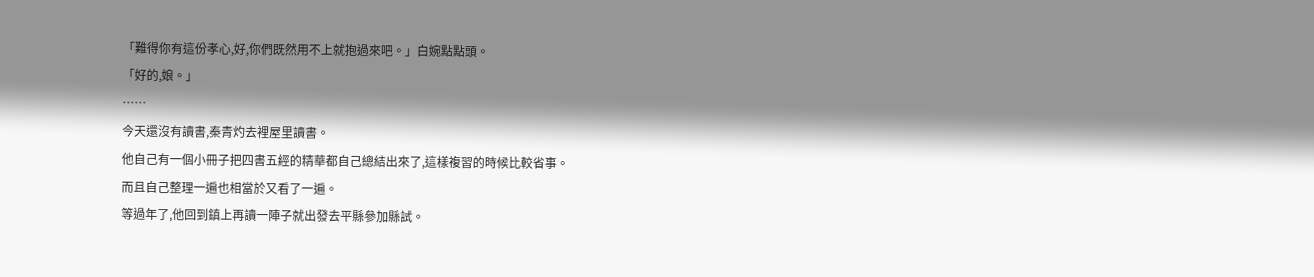「難得你有這份孝心,好,你們既然用不上就抱過來吧。」白婉點點頭。
「好的,娘。」
……
今天還沒有讀書,秦青灼去裡屋里讀書。
他自己有一個小冊子把四書五經的精華都自己總結出來了,這樣複習的時候比較省事。
而且自己整理一遍也相當於又看了一遍。
等過年了,他回到鎮上再讀一陣子就出發去平縣參加縣試。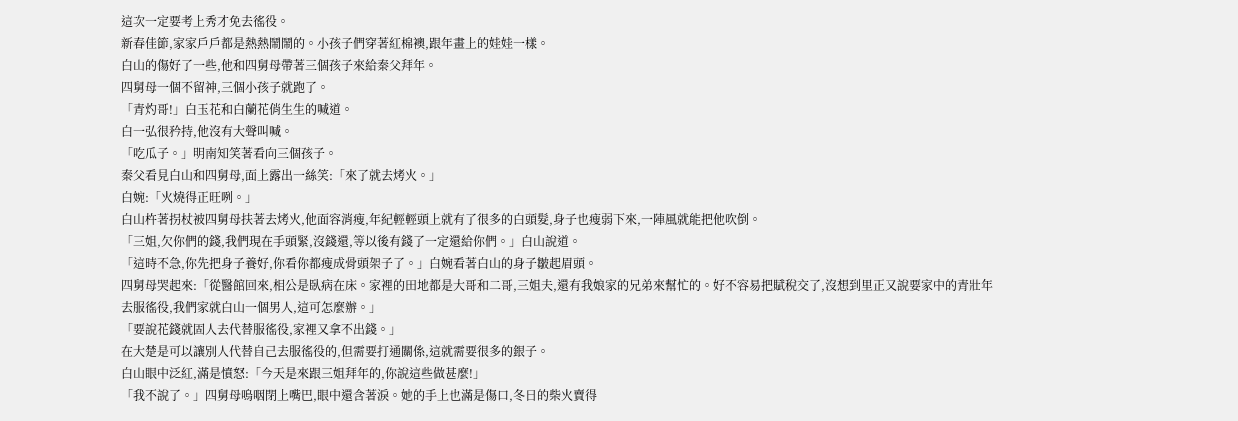這次一定要考上秀才免去徭役。
新春佳節,家家戶戶都是熱熱鬧鬧的。小孩子們穿著紅棉襖,跟年畫上的娃娃一樣。
白山的傷好了一些,他和四舅母帶著三個孩子來給秦父拜年。
四舅母一個不留神,三個小孩子就跑了。
「青灼哥!」白玉花和白蘭花俏生生的喊道。
白一弘很矜持,他沒有大聲叫喊。
「吃瓜子。」明南知笑著看向三個孩子。
秦父看見白山和四舅母,面上露出一絲笑:「來了就去烤火。」
白婉:「火燒得正旺咧。」
白山杵著拐杖被四舅母扶著去烤火,他面容消瘦,年紀輕輕頭上就有了很多的白頭髮,身子也瘦弱下來,一陣風就能把他吹倒。
「三姐,欠你們的錢,我們現在手頭緊,沒錢還,等以後有錢了一定還給你們。」白山說道。
「這時不急,你先把身子養好,你看你都瘦成骨頭架子了。」白婉看著白山的身子皺起眉頭。
四舅母哭起來:「從醫館回來,相公是臥病在床。家裡的田地都是大哥和二哥,三姐夫,還有我娘家的兄弟來幫忙的。好不容易把賦稅交了,沒想到里正又說要家中的青壯年去服徭役,我們家就白山一個男人,這可怎麼辦。」
「要說花錢就固人去代替服徭役,家裡又拿不出錢。」
在大楚是可以讓別人代替自己去服徭役的,但需要打通關係,這就需要很多的銀子。
白山眼中泛紅,滿是憤怒:「今天是來跟三姐拜年的,你說這些做甚麼!」
「我不說了。」四舅母嗚咽閉上嘴巴,眼中還含著淚。她的手上也滿是傷口,冬日的柴火賣得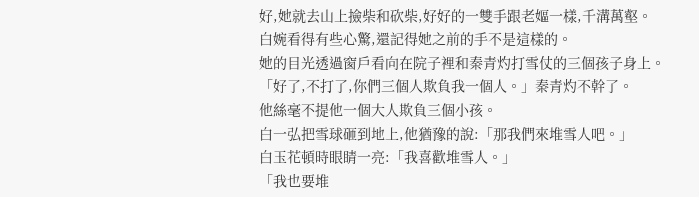好,她就去山上撿柴和砍柴,好好的一雙手跟老嫗一樣,千溝萬壑。
白婉看得有些心驚,還記得她之前的手不是這樣的。
她的目光透過窗戶看向在院子裡和秦青灼打雪仗的三個孩子身上。
「好了,不打了,你們三個人欺負我一個人。」秦青灼不幹了。
他絲毫不提他一個大人欺負三個小孩。
白一弘把雪球砸到地上,他猶豫的說:「那我們來堆雪人吧。」
白玉花頓時眼睛一亮:「我喜歡堆雪人。」
「我也要堆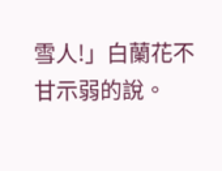雪人!」白蘭花不甘示弱的說。